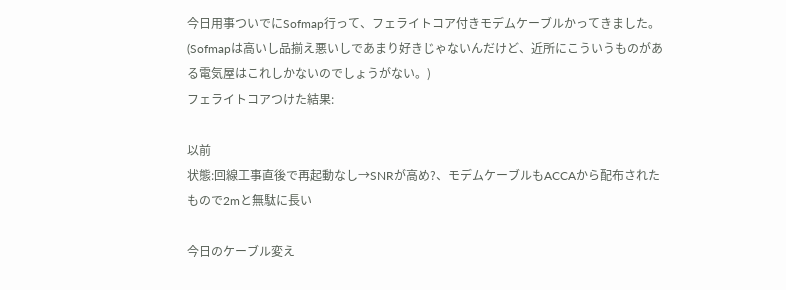今日用事ついでにSofmap行って、フェライトコア付きモデムケーブルかってきました。
(Sofmapは高いし品揃え悪いしであまり好きじゃないんだけど、近所にこういうものがある電気屋はこれしかないのでしょうがない。)
フェライトコアつけた結果:

以前
状態:回線工事直後で再起動なし→SNRが高め?、モデムケーブルもACCAから配布されたもので2mと無駄に長い

今日のケーブル変え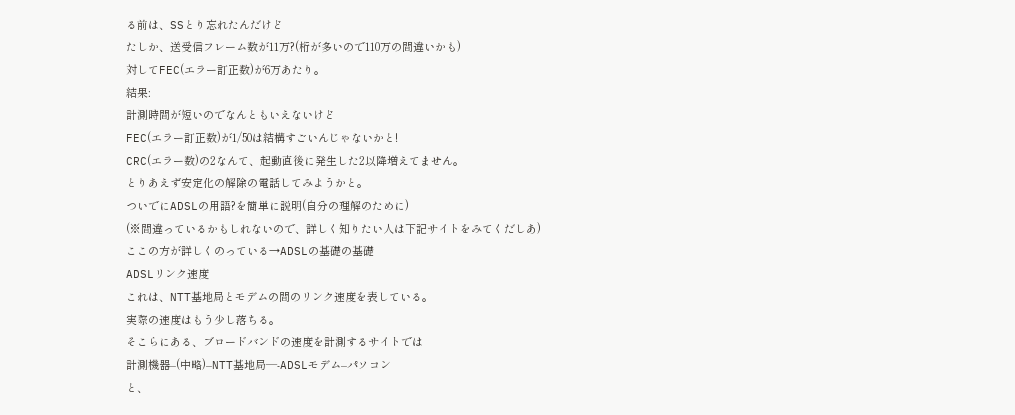る前は、SSとり忘れたんだけど
たしか、送受信フレーム数が11万?(桁が多いので110万の間違いかも)
対してFEC(エラー訂正数)が6万あたり。
結果:
計測時間が短いのでなんともいえないけど
FEC(エラー訂正数)が1/50は結構すごいんじゃないかと!
CRC(エラー数)の2なんて、起動直後に発生した2以降増えてません。
とりあえず安定化の解除の電話してみようかと。
ついでにADSLの用語?を簡単に説明(自分の理解のために)
(※間違っているかもしれないので、詳しく知りたい人は下記サイトをみてくだしあ)
ここの方が詳しくのっている→ADSLの基礎の基礎
ADSLリンク速度
これは、NTT基地局とモデムの間のリンク速度を表している。
実際の速度はもう少し落ちる。
そこらにある、ブロードバンドの速度を計測するサイトでは
計測機器–(中略)–NTT基地局—-ADSLモデム–パソコン
と、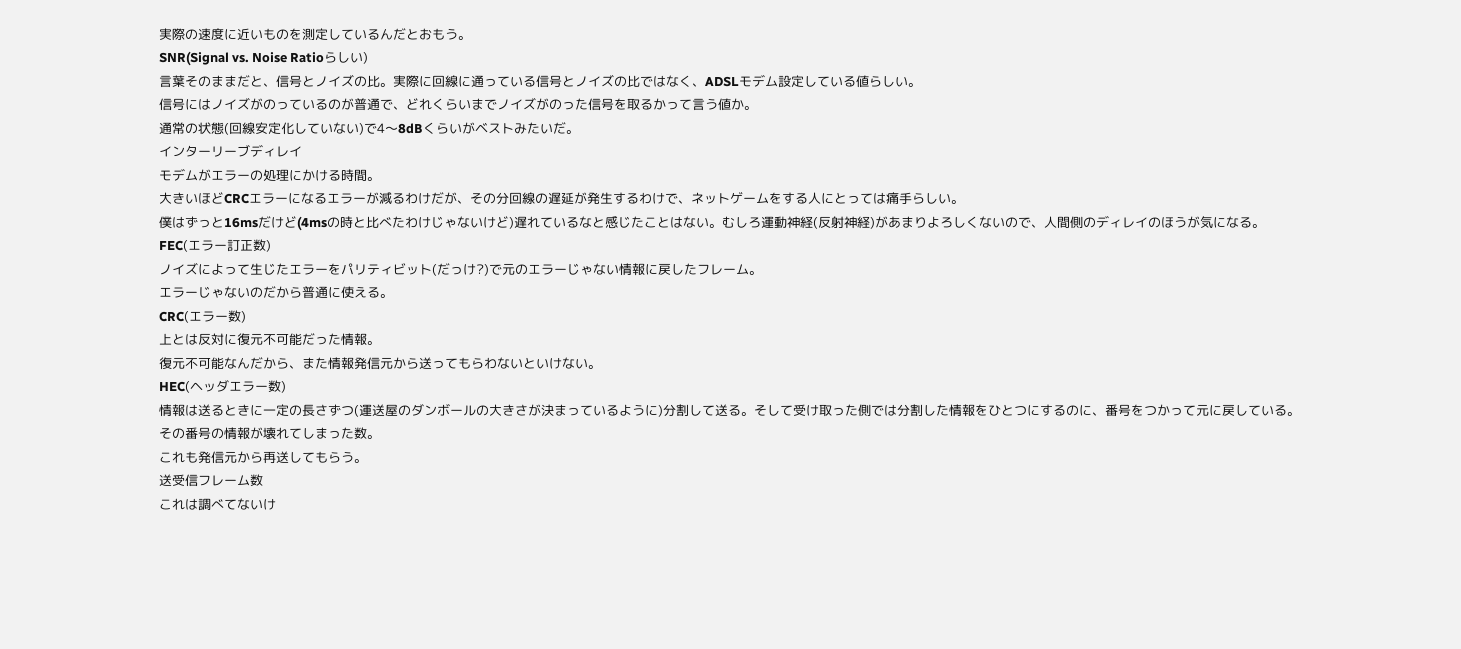実際の速度に近いものを測定しているんだとおもう。
SNR(Signal vs. Noise Ratioらしい)
言葉そのままだと、信号とノイズの比。実際に回線に通っている信号とノイズの比ではなく、ADSLモデム設定している値らしい。
信号にはノイズがのっているのが普通で、どれくらいまでノイズがのった信号を取るかって言う値か。
通常の状態(回線安定化していない)で4〜8dBくらいがベストみたいだ。
インターリーブディレイ
モデムがエラーの処理にかける時間。
大きいほどCRCエラーになるエラーが減るわけだが、その分回線の遅延が発生するわけで、ネットゲームをする人にとっては痛手らしい。
僕はずっと16msだけど(4msの時と比べたわけじゃないけど)遅れているなと感じたことはない。むしろ運動神経(反射神経)があまりよろしくないので、人間側のディレイのほうが気になる。
FEC(エラー訂正数)
ノイズによって生じたエラーをパリティビット(だっけ?)で元のエラーじゃない情報に戻したフレーム。
エラーじゃないのだから普通に使える。
CRC(エラー数)
上とは反対に復元不可能だった情報。
復元不可能なんだから、また情報発信元から送ってもらわないといけない。
HEC(ヘッダエラー数)
情報は送るときに一定の長さずつ(運送屋のダンボールの大きさが決まっているように)分割して送る。そして受け取った側では分割した情報をひとつにするのに、番号をつかって元に戻している。
その番号の情報が壊れてしまった数。
これも発信元から再送してもらう。
送受信フレーム数
これは調べてないけ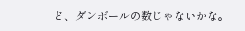ど、ダンボールの数じゃないかな。